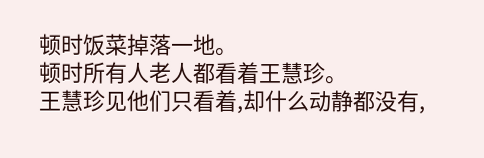顿时饭菜掉落一地。
顿时所有人老人都看着王慧珍。
王慧珍见他们只看着,却什么动静都没有,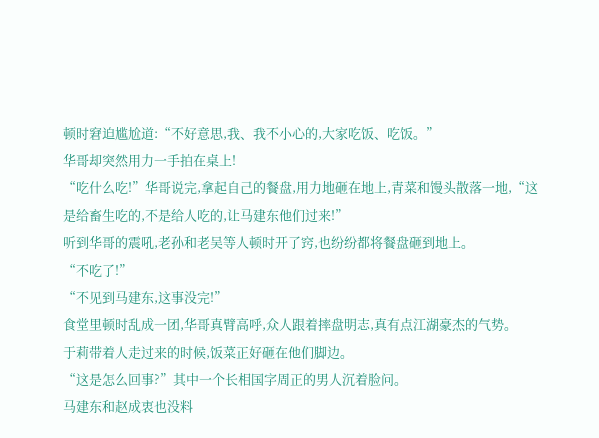顿时窘迫尴尬道:“不好意思,我、我不小心的,大家吃饭、吃饭。”
华哥却突然用力一手拍在桌上!
“吃什么吃!”华哥说完,拿起自己的餐盘,用力地砸在地上,青菜和馒头散落一地,“这是给畜生吃的,不是给人吃的,让马建东他们过来!”
听到华哥的震吼,老孙和老吴等人顿时开了窍,也纷纷都将餐盘砸到地上。
“不吃了!”
“不见到马建东,这事没完!”
食堂里顿时乱成一团,华哥真臂高呼,众人跟着摔盘明志,真有点江湖豪杰的气势。
于莉带着人走过来的时候,饭菜正好砸在他们脚边。
“这是怎么回事?”其中一个长相国字周正的男人沉着脸问。
马建东和赵成衷也没料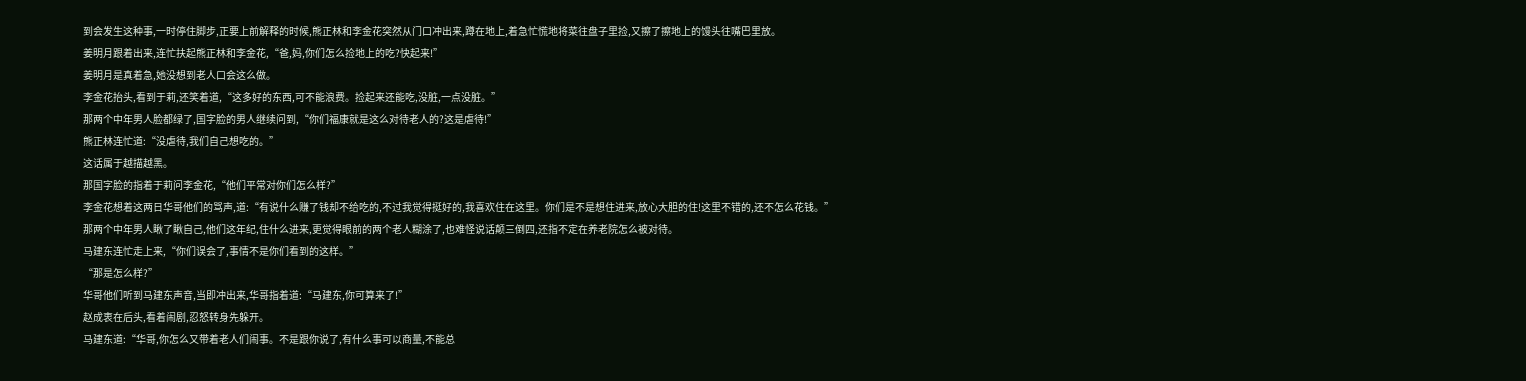到会发生这种事,一时停住脚步,正要上前解释的时候,熊正林和李金花突然从门口冲出来,蹲在地上,着急忙慌地将菜往盘子里捡,又擦了擦地上的馒头往嘴巴里放。
姜明月跟着出来,连忙扶起熊正林和李金花,“爸,妈,你们怎么捡地上的吃?快起来!”
姜明月是真着急,她没想到老人口会这么做。
李金花抬头,看到于莉,还笑着道,“这多好的东西,可不能浪费。捡起来还能吃,没脏,一点没脏。”
那两个中年男人脸都绿了,国字脸的男人继续问到,“你们福康就是这么对待老人的?这是虐待!”
熊正林连忙道:“没虐待,我们自己想吃的。”
这话属于越描越黑。
那国字脸的指着于莉问李金花,“他们平常对你们怎么样?”
李金花想着这两日华哥他们的骂声,道:“有说什么赚了钱却不给吃的,不过我觉得挺好的,我喜欢住在这里。你们是不是想住进来,放心大胆的住!这里不错的,还不怎么花钱。”
那两个中年男人瞅了瞅自己,他们这年纪,住什么进来,更觉得眼前的两个老人糊涂了,也难怪说话颠三倒四,还指不定在养老院怎么被对待。
马建东连忙走上来,“你们误会了,事情不是你们看到的这样。”
“那是怎么样?”
华哥他们听到马建东声音,当即冲出来,华哥指着道:“马建东,你可算来了!”
赵成衷在后头,看着闹剧,忍怒转身先躲开。
马建东道:“华哥,你怎么又带着老人们闹事。不是跟你说了,有什么事可以商量,不能总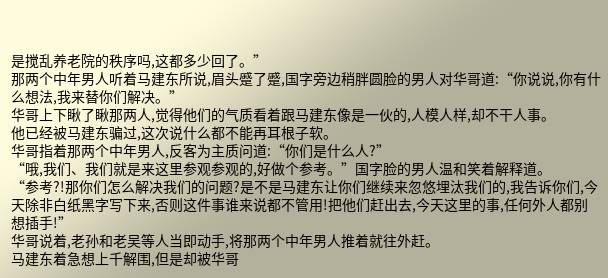是搅乱养老院的秩序吗,这都多少回了。”
那两个中年男人听着马建东所说,眉头蹙了蹙,国字旁边稍胖圆脸的男人对华哥道:“你说说,你有什么想法,我来替你们解决。”
华哥上下瞅了瞅那两人,觉得他们的气质看着跟马建东像是一伙的,人模人样,却不干人事。
他已经被马建东骗过,这次说什么都不能再耳根子软。
华哥指着那两个中年男人,反客为主质问道:“你们是什么人?”
“哦,我们、我们就是来这里参观参观的,好做个参考。”国字脸的男人温和笑着解释道。
“参考?!那你们怎么解决我们的问题?是不是马建东让你们继续来忽悠埋汰我们的,我告诉你们,今天除非白纸黑字写下来,否则这件事谁来说都不管用!把他们赶出去,今天这里的事,任何外人都别想插手!”
华哥说着,老孙和老吴等人当即动手,将那两个中年男人推着就往外赶。
马建东着急想上千解围,但是却被华哥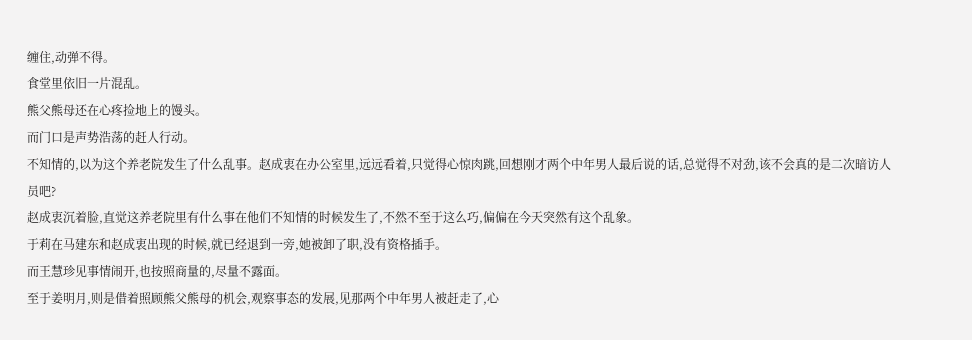缠住,动弹不得。
食堂里依旧一片混乱。
熊父熊母还在心疼捡地上的馒头。
而门口是声势浩荡的赶人行动。
不知情的,以为这个养老院发生了什么乱事。赵成衷在办公室里,远远看着,只觉得心惊肉跳,回想刚才两个中年男人最后说的话,总觉得不对劲,该不会真的是二次暗访人员吧?
赵成衷沉着脸,直觉这养老院里有什么事在他们不知情的时候发生了,不然不至于这么巧,偏偏在今天突然有这个乱象。
于莉在马建东和赵成衷出现的时候,就已经退到一旁,她被卸了职,没有资格插手。
而王慧珍见事情闹开,也按照商量的,尽量不露面。
至于姜明月,则是借着照顾熊父熊母的机会,观察事态的发展,见那两个中年男人被赶走了,心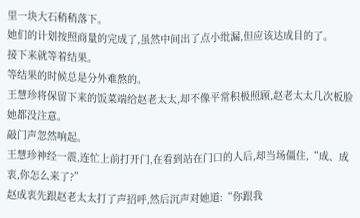里一块大石稍稍落下。
她们的计划按照商量的完成了,虽然中间出了点小纰漏,但应该达成目的了。
接下来就等着结果。
等结果的时候总是分外难熬的。
王慧珍将保留下来的饭菜端给赵老太太,却不像平常积极照顾,赵老太太几次板脸她都没注意。
敲门声忽然响起。
王慧珍神经一震,连忙上前打开门,在看到站在门口的人后,却当场僵住,“成、成衷,你怎么来了?”
赵成衷先跟赵老太太打了声招呼,然后沉声对她道:“你跟我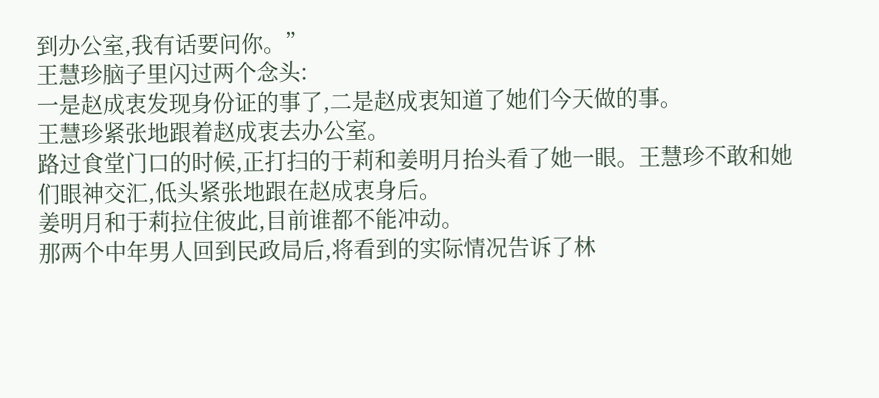到办公室,我有话要问你。”
王慧珍脑子里闪过两个念头:
一是赵成衷发现身份证的事了,二是赵成衷知道了她们今天做的事。
王慧珍紧张地跟着赵成衷去办公室。
路过食堂门口的时候,正打扫的于莉和姜明月抬头看了她一眼。王慧珍不敢和她们眼神交汇,低头紧张地跟在赵成衷身后。
姜明月和于莉拉住彼此,目前谁都不能冲动。
那两个中年男人回到民政局后,将看到的实际情况告诉了林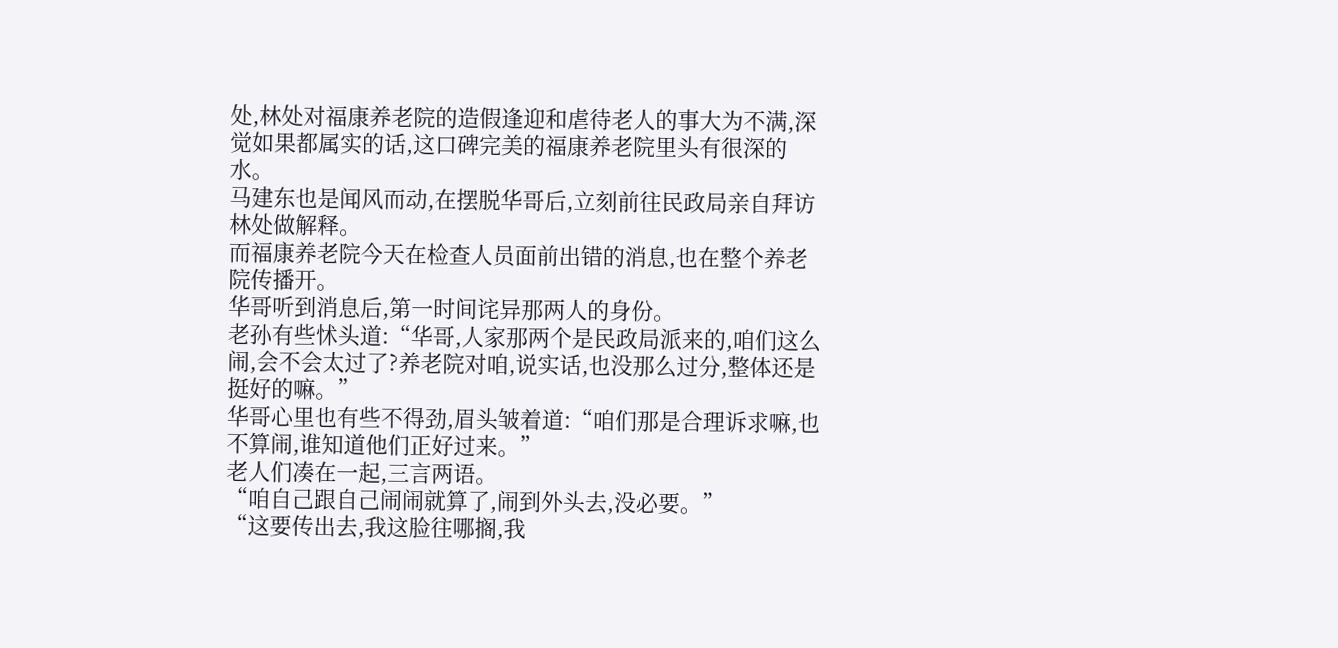处,林处对福康养老院的造假逢迎和虐待老人的事大为不满,深觉如果都属实的话,这口碑完美的福康养老院里头有很深的水。
马建东也是闻风而动,在摆脱华哥后,立刻前往民政局亲自拜访林处做解释。
而福康养老院今天在检查人员面前出错的消息,也在整个养老院传播开。
华哥听到消息后,第一时间诧异那两人的身份。
老孙有些怵头道:“华哥,人家那两个是民政局派来的,咱们这么闹,会不会太过了?养老院对咱,说实话,也没那么过分,整体还是挺好的嘛。”
华哥心里也有些不得劲,眉头皱着道:“咱们那是合理诉求嘛,也不算闹,谁知道他们正好过来。”
老人们凑在一起,三言两语。
“咱自己跟自己闹闹就算了,闹到外头去,没必要。”
“这要传出去,我这脸往哪搁,我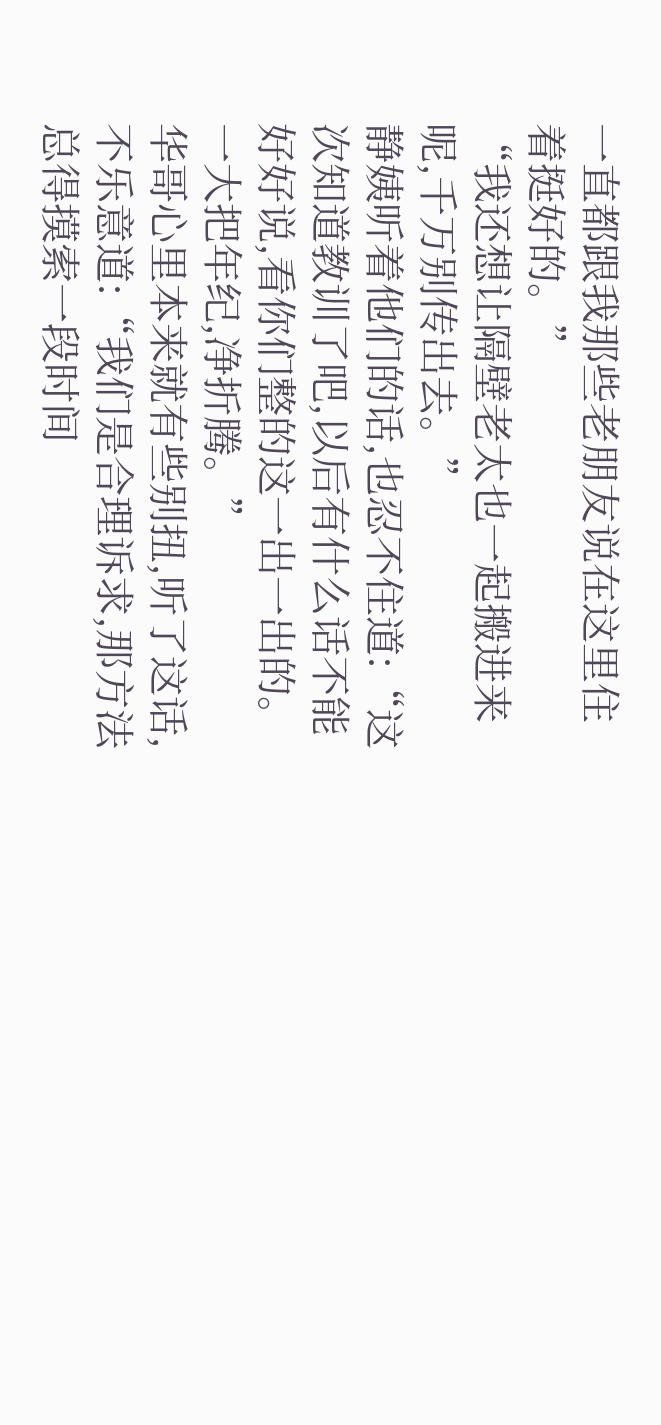一直都跟我那些老朋友说在这里住着挺好的。”
“我还想让隔壁老太也一起搬进来呢,千万别传出去。”
静姨听着他们的话,也忍不住道:“这次知道教训了吧,以后有什么话不能好好说,看你们整的这一出一出的。一大把年纪,净折腾。”
华哥心里本来就有些别扭,听了这话,不乐意道:“我们是合理诉求,那方法总得摸索一段时间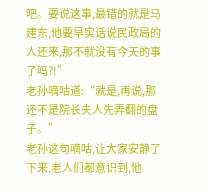吧。要说这事,最错的就是马建东,他要早实话说民政局的人还来,那不就没有今天的事了吗?!”
老孙嘀咕道:“就是,再说,那还不是院长夫人先弄翻的盘子。”
老孙这句嘀咕,让大家安静了下来,老人们都意识到,他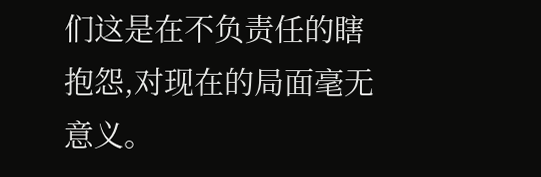们这是在不负责任的瞎抱怨,对现在的局面毫无意义。